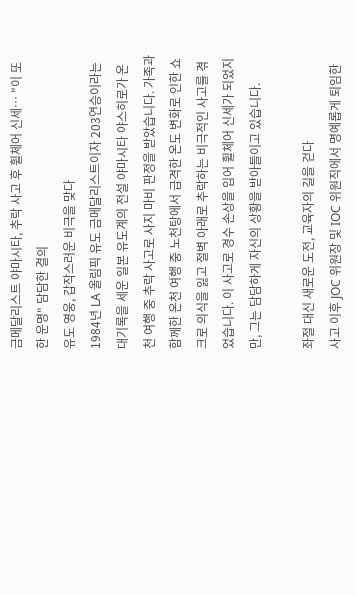금메달리스트 야마시타, 추락 사고 후 휠체어 신세… "이 또한 운명" 담담한 결의
유도 영웅, 갑작스러운 비극을 맞다
1984년 LA 올림픽 유도 금메달리스트이자 203연승이라는 대기록을 세운 일본 유도계의 전설 야마시타 야스히로가 온천 여행 중 추락 사고로 사지 마비 판정을 받았습니다. 가족과 함께한 온천 여행 중 노천탕에서 급격한 온도 변화로 인한 쇼크로 의식을 잃고 절벽 아래로 추락하는 비극적인 사고를 겪었습니다. 이 사고로 경수 손상을 입어 휠체어 신세가 되었지만, 그는 담담하게 자신의 상황을 받아들이고 있습니다.

좌절 대신 새로운 도전, 교육자의 길을 걷다
사고 이후 JOC 위원장 및 IOC 위원직에서 명예롭게 퇴임한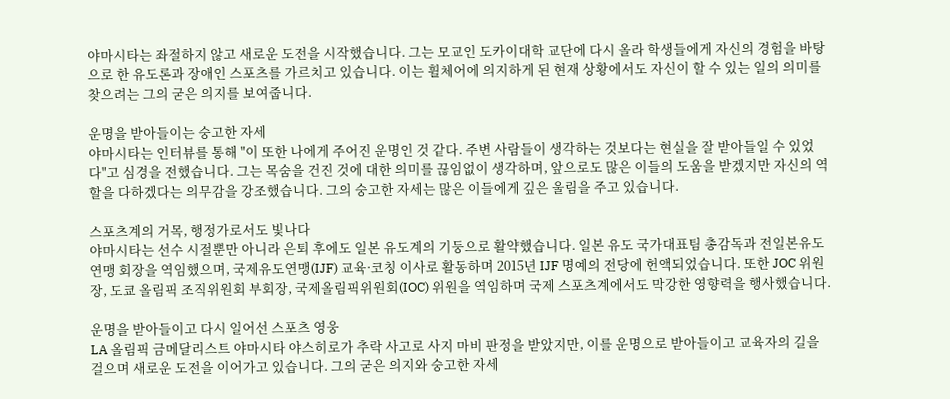야마시타는 좌절하지 않고 새로운 도전을 시작했습니다. 그는 모교인 도카이대학 교단에 다시 올라 학생들에게 자신의 경험을 바탕으로 한 유도론과 장애인 스포츠를 가르치고 있습니다. 이는 휠체어에 의지하게 된 현재 상황에서도 자신이 할 수 있는 일의 의미를 찾으려는 그의 굳은 의지를 보여줍니다.

운명을 받아들이는 숭고한 자세
야마시타는 인터뷰를 통해 "이 또한 나에게 주어진 운명인 것 같다. 주변 사람들이 생각하는 것보다는 현실을 잘 받아들일 수 있었다"고 심경을 전했습니다. 그는 목숨을 건진 것에 대한 의미를 끊임없이 생각하며, 앞으로도 많은 이들의 도움을 받겠지만 자신의 역할을 다하겠다는 의무감을 강조했습니다. 그의 숭고한 자세는 많은 이들에게 깊은 울림을 주고 있습니다.

스포츠계의 거목, 행정가로서도 빛나다
야마시타는 선수 시절뿐만 아니라 은퇴 후에도 일본 유도계의 기둥으로 활약했습니다. 일본 유도 국가대표팀 총감독과 전일본유도연맹 회장을 역임했으며, 국제유도연맹(IJF) 교육·코칭 이사로 활동하며 2015년 IJF 명예의 전당에 헌액되었습니다. 또한 JOC 위원장, 도쿄 올림픽 조직위원회 부회장, 국제올림픽위원회(IOC) 위원을 역임하며 국제 스포츠계에서도 막강한 영향력을 행사했습니다.

운명을 받아들이고 다시 일어선 스포츠 영웅
LA 올림픽 금메달리스트 야마시타 야스히로가 추락 사고로 사지 마비 판정을 받았지만, 이를 운명으로 받아들이고 교육자의 길을 걸으며 새로운 도전을 이어가고 있습니다. 그의 굳은 의지와 숭고한 자세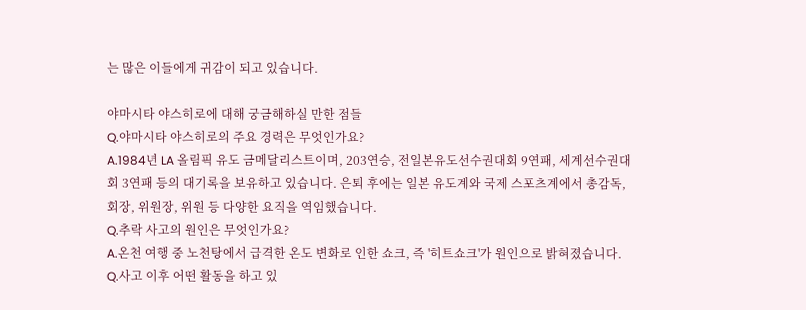는 많은 이들에게 귀감이 되고 있습니다.

야마시타 야스히로에 대해 궁금해하실 만한 점들
Q.야마시타 야스히로의 주요 경력은 무엇인가요?
A.1984년 LA 올림픽 유도 금메달리스트이며, 203연승, 전일본유도선수권대회 9연패, 세계선수권대회 3연패 등의 대기록을 보유하고 있습니다. 은퇴 후에는 일본 유도계와 국제 스포츠계에서 총감독, 회장, 위원장, 위원 등 다양한 요직을 역임했습니다.
Q.추락 사고의 원인은 무엇인가요?
A.온천 여행 중 노천탕에서 급격한 온도 변화로 인한 쇼크, 즉 '히트쇼크'가 원인으로 밝혀졌습니다.
Q.사고 이후 어떤 활동을 하고 있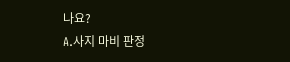나요?
A.사지 마비 판정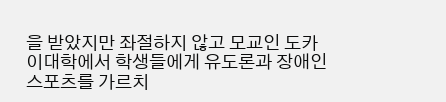을 받았지만 좌절하지 않고 모교인 도카이대학에서 학생들에게 유도론과 장애인 스포츠를 가르치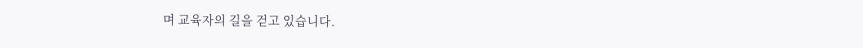며 교육자의 길을 걷고 있습니다.